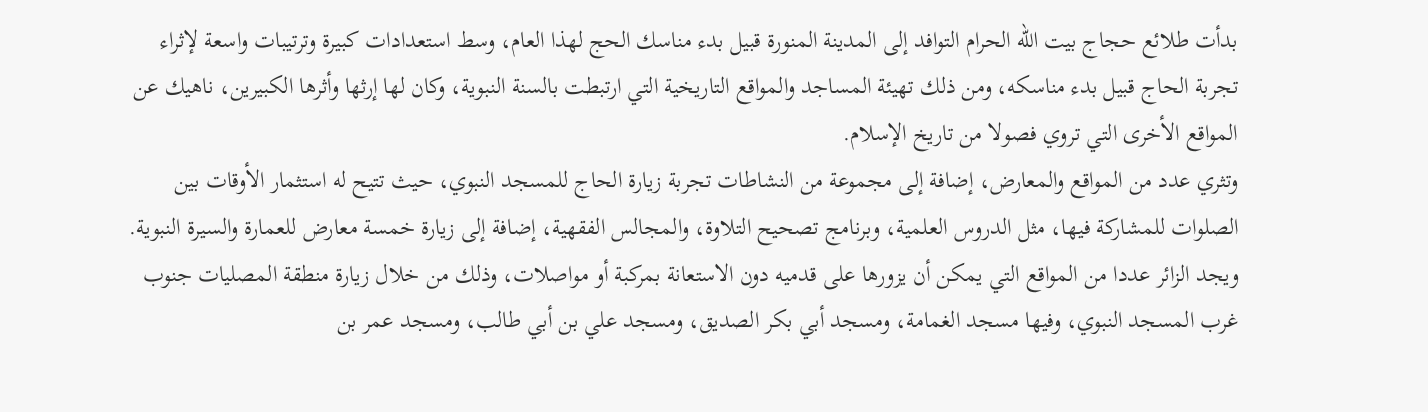بدأت طلائع حجاج بيت الله الحرام التوافد إلى المدينة المنورة قبيل بدء مناسك الحج لهذا العام، وسط استعدادات كبيرة وترتيبات واسعة لإثراء تجربة الحاج قبيل بدء مناسكه، ومن ذلك تهيئة المساجد والمواقع التاريخية التي ارتبطت بالسنة النبوية، وكان لها إرثها وأثرها الكبيرين، ناهيك عن المواقع الأخرى التي تروي فصولا من تاريخ الإسلام.
وتثري عدد من المواقع والمعارض، إضافة إلى مجموعة من النشاطات تجربة زيارة الحاج للمسجد النبوي، حيث تتيح له استثمار الأوقات بين الصلوات للمشاركة فيها، مثل الدروس العلمية، وبرنامج تصحيح التلاوة، والمجالس الفقهية، إضافة إلى زيارة خمسة معارض للعمارة والسيرة النبوية.
ويجد الزائر عددا من المواقع التي يمكن أن يزورها على قدميه دون الاستعانة بمركبة أو مواصلات، وذلك من خلال زيارة منطقة المصليات جنوب غرب المسجد النبوي، وفيها مسجد الغمامة، ومسجد أبي بكر الصديق، ومسجد علي بن أبي طالب، ومسجد عمر بن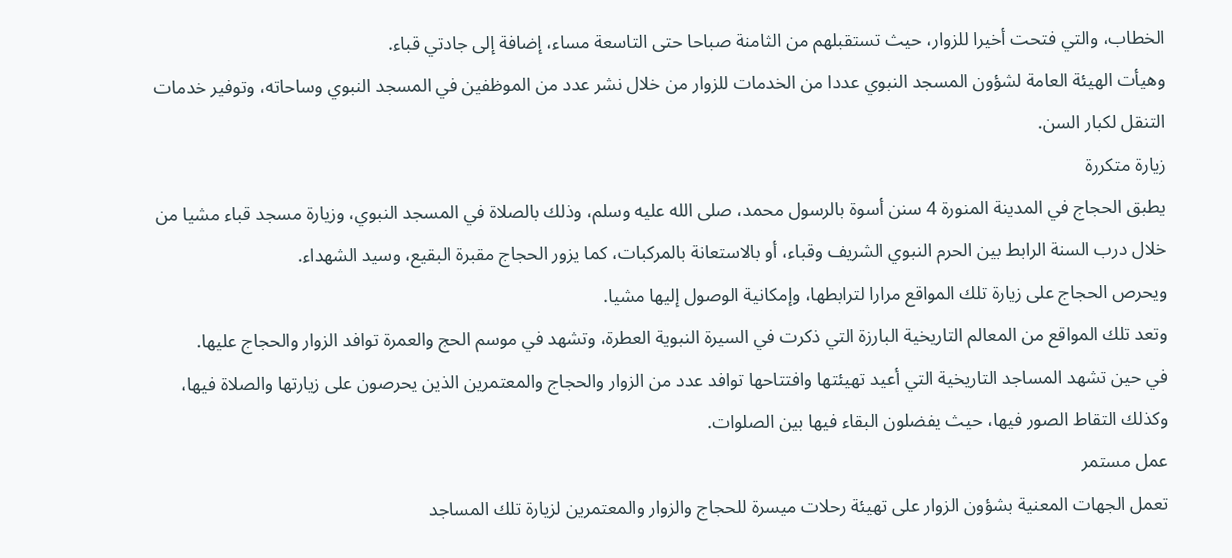الخطاب، والتي فتحت أخيرا للزوار، حيث تستقبلهم من الثامنة صباحا حتى التاسعة مساء، إضافة إلى جادتي قباء.
وهيأت الهيئة العامة لشؤون المسجد النبوي عددا من الخدمات للزوار من خلال نشر عدد من الموظفين في المسجد النبوي وساحاته، وتوفير خدمات التنقل لكبار السن.
زيارة متكررة
يطبق الحجاج في المدينة المنورة 4 سنن أسوة بالرسول محمد، صلى الله عليه وسلم، وذلك بالصلاة في المسجد النبوي، وزيارة مسجد قباء مشيا من خلال درب السنة الرابط بين الحرم النبوي الشريف وقباء، أو بالاستعانة بالمركبات، كما يزور الحجاج مقبرة البقيع، وسيد الشهداء.
ويحرص الحجاج على زيارة تلك المواقع مرارا لترابطها، وإمكانية الوصول إليها مشيا.
وتعد تلك المواقع من المعالم التاريخية البارزة التي ذكرت في السيرة النبوية العطرة، وتشهد في موسم الحج والعمرة توافد الزوار والحجاج عليها.
في حين تشهد المساجد التاريخية التي أعيد تهيئتها وافتتاحها توافد عدد من الزوار والحجاج والمعتمرين الذين يحرصون على زيارتها والصلاة فيها، وكذلك التقاط الصور فيها، حيث يفضلون البقاء فيها بين الصلوات.
عمل مستمر
تعمل الجهات المعنية بشؤون الزوار على تهيئة رحلات ميسرة للحجاج والزوار والمعتمرين لزيارة تلك المساجد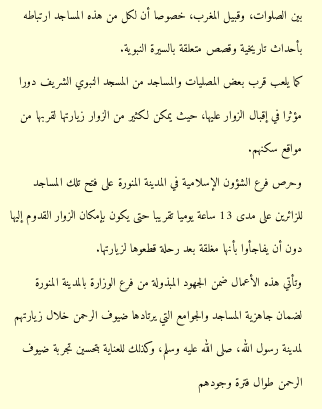بين الصلوات، وقبيل المغرب، خصوصا أن لكل من هذه المساجد ارتباطه بأحداث تاريخية وقصص متعلقة بالسيرة النبوية.
كما يلعب قرب بعض المصليات والمساجد من المسجد النبوي الشريف دورا مؤثرا في إقبال الزوار عليها، حيث يمكن لكثير من الزوار زيارتها لقربها من مواقع سكنهم.
وحرص فرع الشؤون الإسلامية في المدينة المنورة على فتح تلك المساجد للزائرين على مدى 13 ساعة يوميا تقريبا حتى يكون بإمكان الزوار القدوم إليها دون أن يفاجأوا بأنها مغلقة بعد رحلة قطعوها لزيارتها.
وتأتي هذه الأعمال ضمن الجهود المبذولة من فرع الوزارة بالمدينة المنورة لضمان جاهزية المساجد والجوامع التي يرتادها ضيوف الرحمن خلال زيارتهم لمدينة رسول الله، صلى الله عليه وسلم، وكذلك للعناية بتحسين تجربة ضيوف الرحمن طوال فترة وجودهم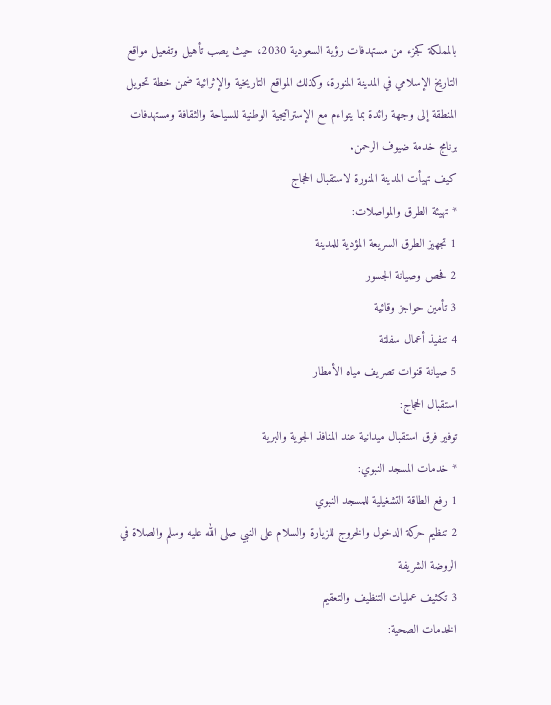بالمملكة كجزء من مستهدفات رؤية السعودية 2030، حيث يصب تأهيل وتفعيل مواقع التاريخ الإسلامي في المدينة المنورة، وكذلك المواقع التاريخية والإثرائية ضمن خطة تحويل المنطقة إلى وجهة رائدة بما يتواءم مع الإستراتيجية الوطنية للسياحة والثقافة ومستهدفات برنامج خدمة ضيوف الرحمن.
كيف تهيأت المدينة المنورة لاستقبال الحجاج
* تهيئة الطرق والمواصلات:
1 تجهيز الطرق السريعة المؤدية للمدينة
2 فحص وصيانة الجسور
3 تأمين حواجز وقائية
4 تنفيذ أعمال سفلتة
5 صيانة قنوات تصريف مياه الأمطار
استقبال الحجاج:
توفير فرق استقبال ميدانية عند المنافذ الجوية والبرية
* خدمات المسجد النبوي:
1 رفع الطاقة التشغيلية للمسجد النبوي
2 تنظيم حركة الدخول والخروج للزيارة والسلام على النبي صلى الله عليه وسلم والصلاة في الروضة الشريفة
3 تكثيف عمليات التنظيف والتعقيم
الخدمات الصحية: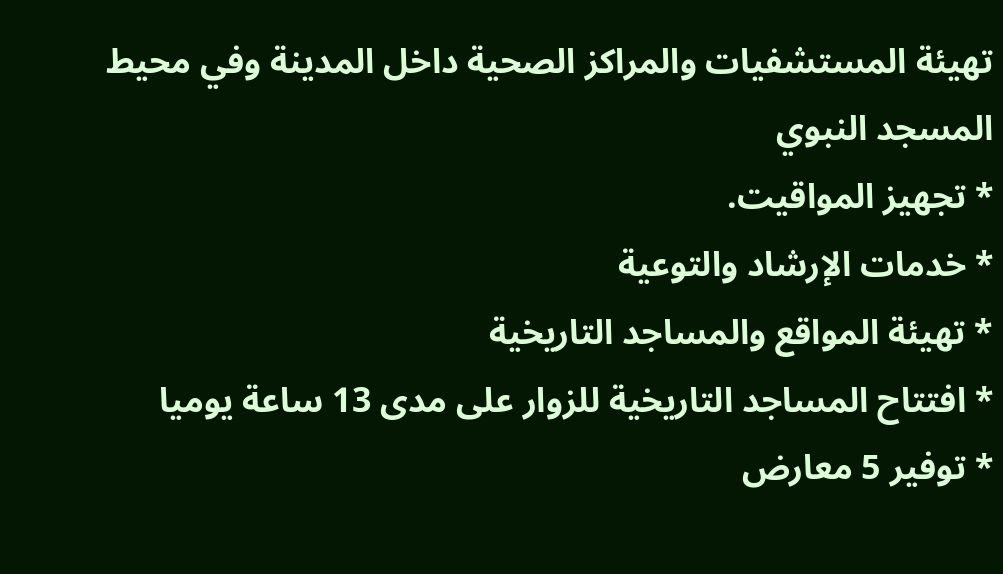تهيئة المستشفيات والمراكز الصحية داخل المدينة وفي محيط المسجد النبوي
* تجهيز المواقيت.
* خدمات الإرشاد والتوعية
* تهيئة المواقع والمساجد التاريخية
* افتتاح المساجد التاريخية للزوار على مدى 13 ساعة يوميا
* توفير 5 معارض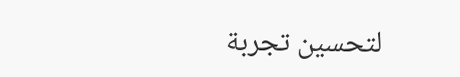لتحسين تجربة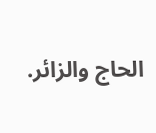الحاج والزائر.